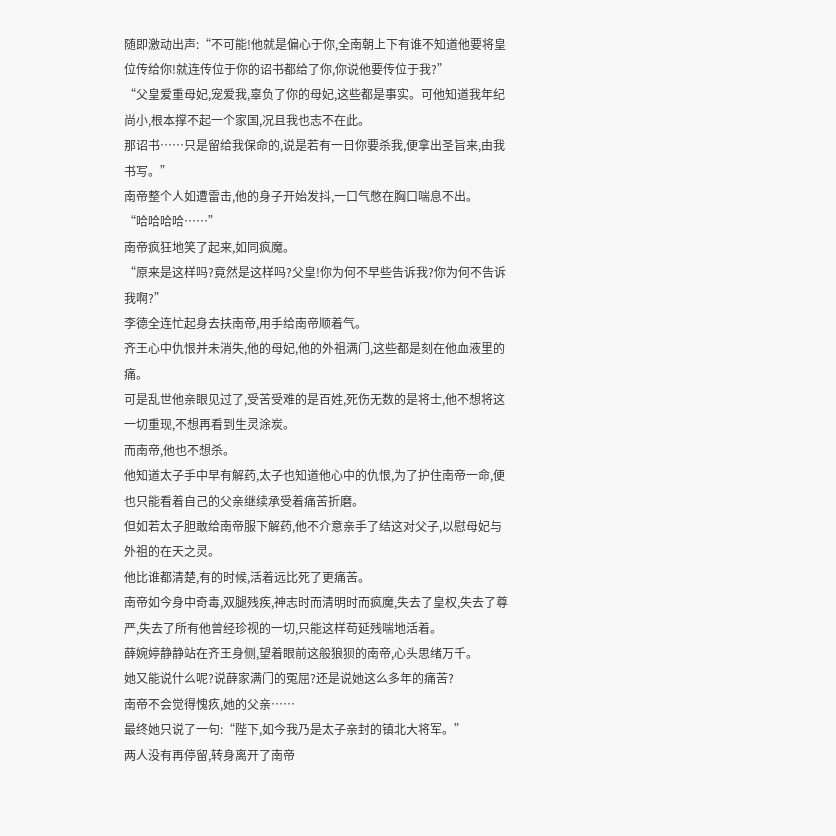随即激动出声:“不可能!他就是偏心于你,全南朝上下有谁不知道他要将皇位传给你!就连传位于你的诏书都给了你,你说他要传位于我?”
“父皇爱重母妃,宠爱我,辜负了你的母妃,这些都是事实。可他知道我年纪尚小,根本撑不起一个家国,况且我也志不在此。
那诏书……只是留给我保命的,说是若有一日你要杀我,便拿出圣旨来,由我书写。”
南帝整个人如遭雷击,他的身子开始发抖,一口气憋在胸口喘息不出。
“哈哈哈哈……”
南帝疯狂地笑了起来,如同疯魔。
“原来是这样吗?竟然是这样吗?父皇!你为何不早些告诉我?你为何不告诉我啊?”
李德全连忙起身去扶南帝,用手给南帝顺着气。
齐王心中仇恨并未消失,他的母妃,他的外祖满门,这些都是刻在他血液里的痛。
可是乱世他亲眼见过了,受苦受难的是百姓,死伤无数的是将士,他不想将这一切重现,不想再看到生灵涂炭。
而南帝,他也不想杀。
他知道太子手中早有解药,太子也知道他心中的仇恨,为了护住南帝一命,便也只能看着自己的父亲继续承受着痛苦折磨。
但如若太子胆敢给南帝服下解药,他不介意亲手了结这对父子,以慰母妃与外祖的在天之灵。
他比谁都清楚,有的时候,活着远比死了更痛苦。
南帝如今身中奇毒,双腿残疾,神志时而清明时而疯魔,失去了皇权,失去了尊严,失去了所有他曾经珍视的一切,只能这样苟延残喘地活着。
薛婉婷静静站在齐王身侧,望着眼前这般狼狈的南帝,心头思绪万千。
她又能说什么呢?说薛家满门的冤屈?还是说她这么多年的痛苦?
南帝不会觉得愧疚,她的父亲……
最终她只说了一句:“陛下,如今我乃是太子亲封的镇北大将军。”
两人没有再停留,转身离开了南帝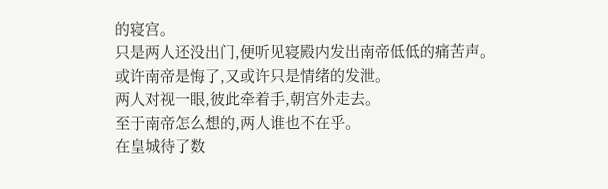的寝宫。
只是两人还没出门,便听见寝殿内发出南帝低低的痛苦声。
或许南帝是悔了,又或许只是情绪的发泄。
两人对视一眼,彼此牵着手,朝宫外走去。
至于南帝怎么想的,两人谁也不在乎。
在皇城待了数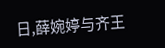日,薛婉婷与齐王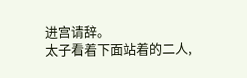进宫请辞。
太子看着下面站着的二人,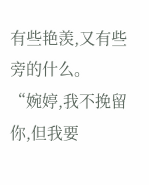有些艳羡,又有些旁的什么。
“婉婷,我不挽留你,但我要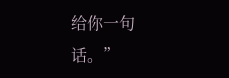给你一句话。”